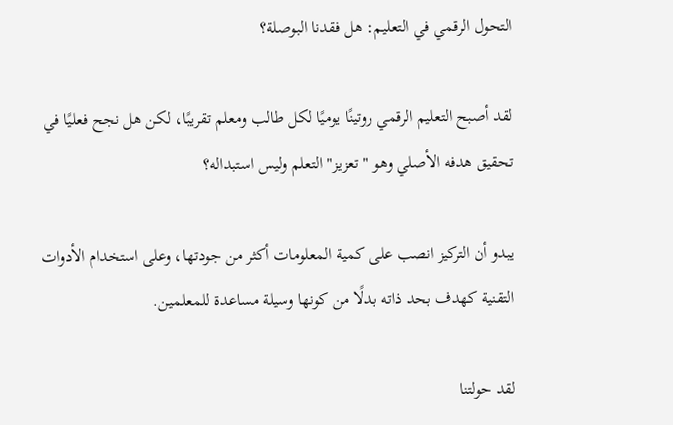التحول الرقمي في التعليم: هل فقدنا البوصلة؟

لقد أصبح التعليم الرقمي روتينًا يوميًا لكل طالب ومعلم تقريبًا، لكن هل نجح فعليًا في تحقيق هدفه الأصلي وهو "تعزيز" التعلم وليس استبداله؟

يبدو أن التركيز انصب على كمية المعلومات أكثر من جودتها، وعلى استخدام الأدوات التقنية كهدف بحد ذاته بدلًا من كونها وسيلة مساعدة للمعلمين.

لقد حولتنا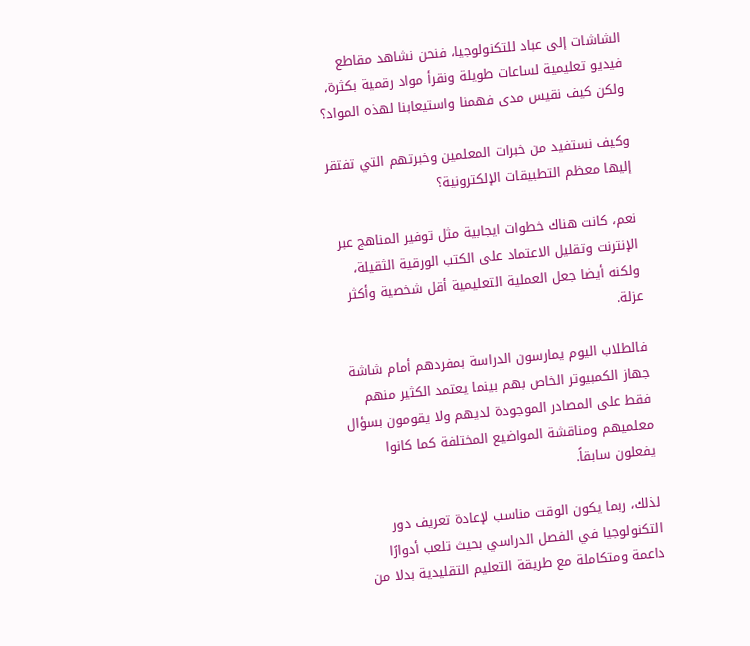الشاشات إلى عباد للتكنولوجيا، فنحن نشاهد مقاطع فيديو تعليمية لساعات طويلة ونقرأ مواد رقمية بكثرة، ولكن كيف نقيس مدى فهمنا واستيعابنا لهذه المواد؟

وكيف نستفيد من خبرات المعلمين وخبرتهم التي تفتقر إليها معظم التطبيقات الإلكترونية؟

نعم، كانت هناك خطوات ايجابية مثل توفير المناهج عبر الإنترنت وتقليل الاعتماد على الكتب الورقية الثقيلة، ولكنه أيضا جعل العملية التعليمية أقل شخصية وأكثر عزلة.

فالطلاب اليوم يمارسون الدراسة بمفردهم أمام شاشة جهاز الكمبيوتر الخاص بهم بينما يعتمد الكثير منهم فقط على المصادر الموجودة لديهم ولا يقومون بسؤال معلميهم ومناقشة المواضيع المختلفة كما كانوا يفعلون سابقاً.

لذلك، ربما يكون الوقت مناسب لإعادة تعريف دور التكنولوجيا في الفصل الدراسي بحيث تلعب أدوارًا داعمة ومتكاملة مع طريقة التعليم التقليدية بدلا من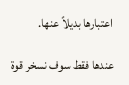اعتبارها بديلاً عنها.

عندها فقط سوف نسخر قوة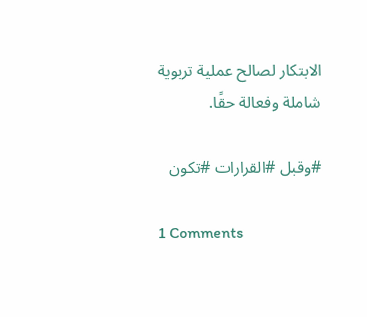الابتكار لصالح عملية تربوية شاملة وفعالة حقًا.

#وقبل #القرارات #تكون

1 Comments